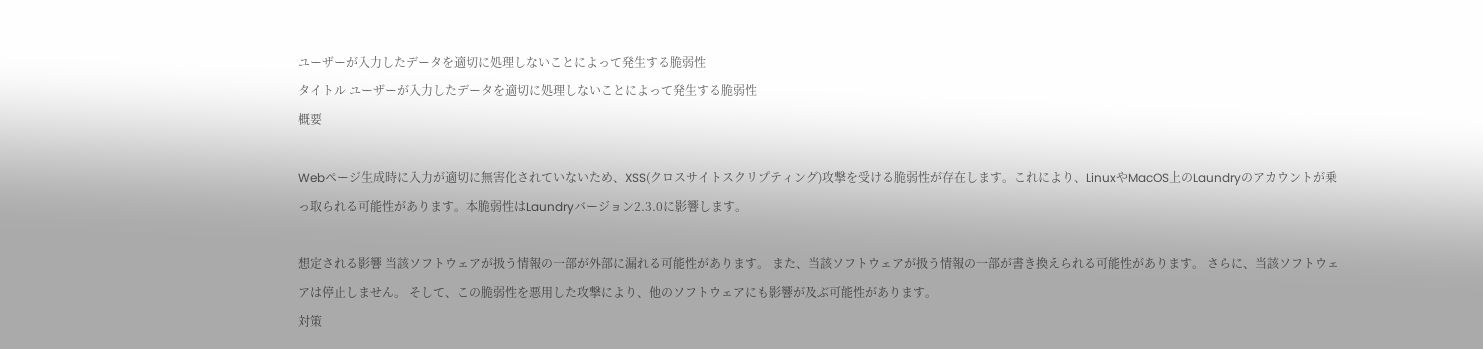ユーザーが入力したデータを適切に処理しないことによって発生する脆弱性
タイトル ユーザーが入力したデータを適切に処理しないことによって発生する脆弱性
概要

Webページ生成時に入力が適切に無害化されていないため、XSS(クロスサイトスクリプティング)攻撃を受ける脆弱性が存在します。これにより、LinuxやMacOS上のLaundryのアカウントが乗っ取られる可能性があります。本脆弱性はLaundryバージョン2.3.0に影響します。

想定される影響 当該ソフトウェアが扱う情報の一部が外部に漏れる可能性があります。 また、当該ソフトウェアが扱う情報の一部が書き換えられる可能性があります。 さらに、当該ソフトウェアは停止しません。 そして、この脆弱性を悪用した攻撃により、他のソフトウェアにも影響が及ぶ可能性があります。
対策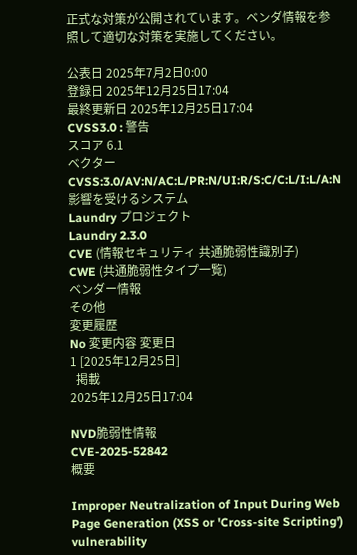正式な対策が公開されています。ベンダ情報を参照して適切な対策を実施してください。

公表日 2025年7月2日0:00
登録日 2025年12月25日17:04
最終更新日 2025年12月25日17:04
CVSS3.0 : 警告
スコア 6.1
ベクター CVSS:3.0/AV:N/AC:L/PR:N/UI:R/S:C/C:L/I:L/A:N
影響を受けるシステム
Laundry プロジェクト
Laundry 2.3.0
CVE (情報セキュリティ 共通脆弱性識別子)
CWE (共通脆弱性タイプ一覧)
ベンダー情報
その他
変更履歴
No 変更内容 変更日
1 [2025年12月25日]
  掲載
2025年12月25日17:04

NVD脆弱性情報
CVE-2025-52842
概要

Improper Neutralization of Input During Web Page Generation (XSS or 'Cross-site Scripting') vulnerability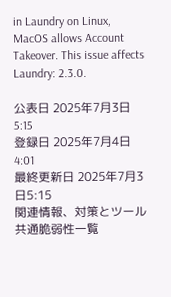in Laundry on Linux, MacOS allows Account Takeover. This issue affects Laundry: 2.3.0.

公表日 2025年7月3日5:15
登録日 2025年7月4日4:01
最終更新日 2025年7月3日5:15
関連情報、対策とツール
共通脆弱性一覧